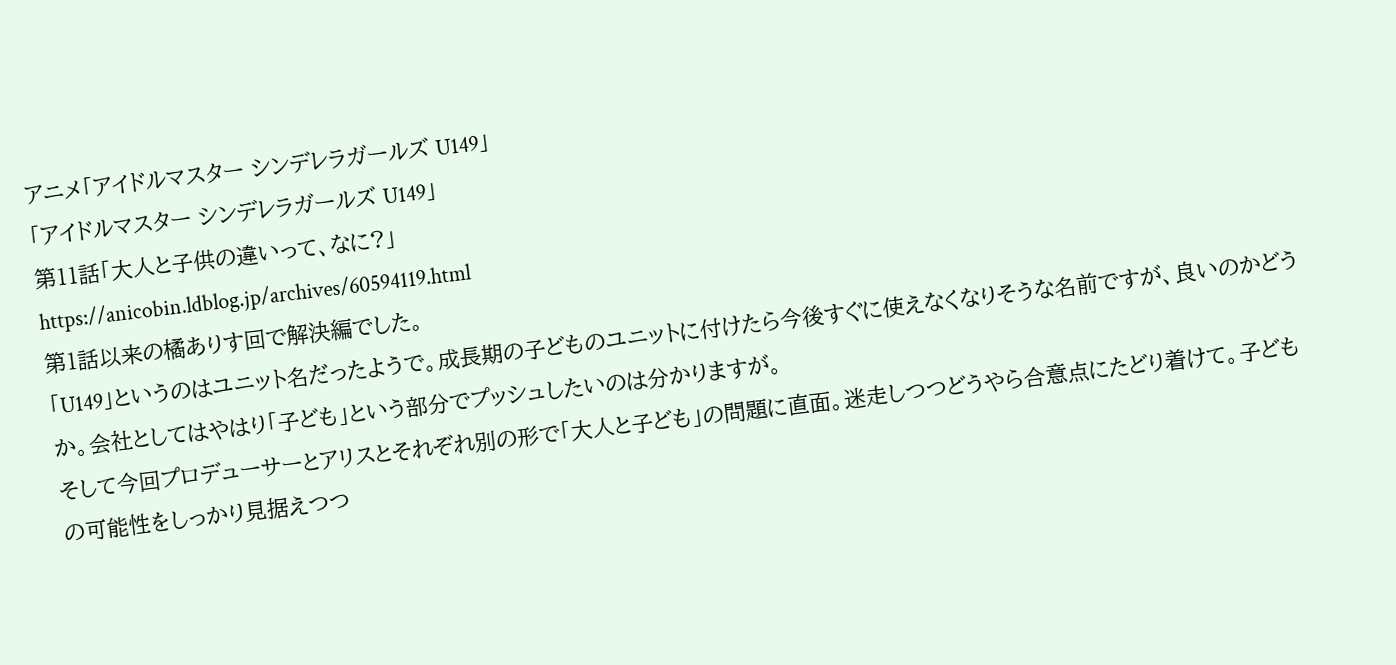アニメ「アイドルマスター シンデレラガールズ U149」
「アイドルマスター シンデレラガールズ U149」
第11話「大人と子供の違いって、なに?」
https://anicobin.ldblog.jp/archives/60594119.html
第1話以来の橘ありす回で解決編でした。
「U149」というのはユニット名だったようで。成長期の子どものユニットに付けたら今後すぐに使えなくなりそうな名前ですが、良いのかどうか。会社としてはやはり「子ども」という部分でプッシュしたいのは分かりますが。
そして今回プロデューサーとアリスとそれぞれ別の形で「大人と子ども」の問題に直面。迷走しつつどうやら合意点にたどり着けて。子どもの可能性をしっかり見据えつつ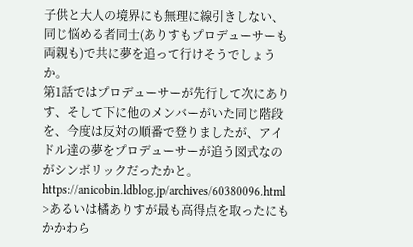子供と大人の境界にも無理に線引きしない、同じ悩める者同士(ありすもプロデューサーも両親も)で共に夢を追って行けそうでしょうか。
第1話ではプロデューサーが先行して次にありす、そして下に他のメンバーがいた同じ階段を、今度は反対の順番で登りましたが、アイドル達の夢をプロデューサーが追う図式なのがシンボリックだったかと。
https://anicobin.ldblog.jp/archives/60380096.html
>あるいは橘ありすが最も高得点を取ったにもかかわら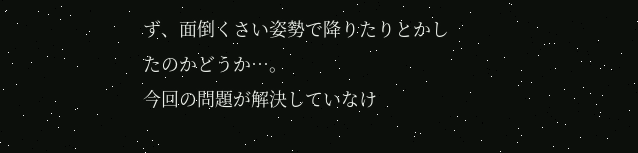ず、面倒くさい姿勢で降りたりとかしたのかどうか…。
今回の問題が解決していなけ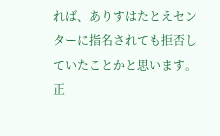れば、ありすはたとえセンターに指名されても拒否していたことかと思います。正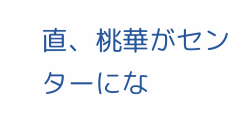直、桃華がセンターにな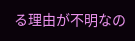る理由が不明なの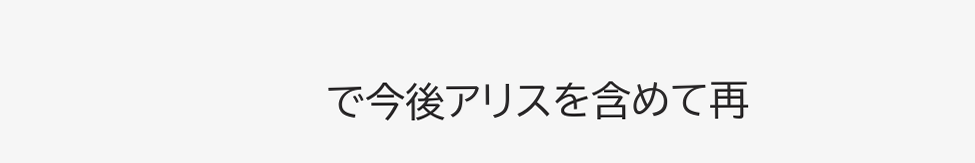で今後アリスを含めて再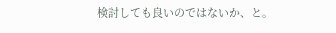検討しても良いのではないか、と。